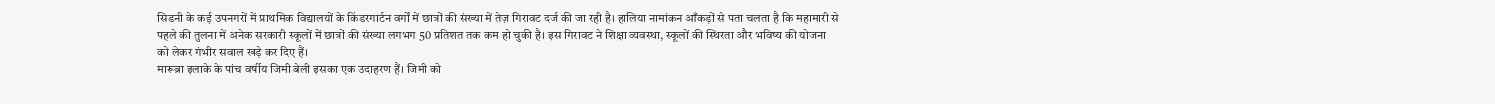सिडनी के कई उपनगरों में प्राथमिक विद्यालयों के किंडरगार्टन वर्गों में छात्रों की संख्या में तेज़ गिरावट दर्ज की जा रही है। हालिया नामांकन आँकड़ों से पता चलता है कि महामारी से पहले की तुलना में अनेक सरकारी स्कूलों में छात्रों की संख्या लगभग 50 प्रतिशत तक कम हो चुकी है। इस गिरावट ने शिक्षा व्यवस्था, स्कूलों की स्थिरता और भविष्य की योजना को लेकर गंभीर सवाल खड़े कर दिए हैं।
मारूब्रा इलाके के पांच वर्षीय जिमी बेली इसका एक उदाहरण हैं। जिमी को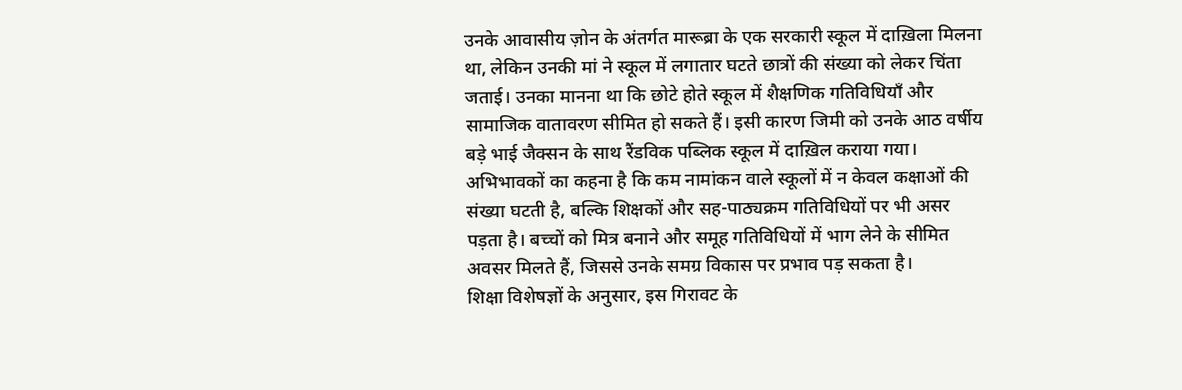उनके आवासीय ज़ोन के अंतर्गत मारूब्रा के एक सरकारी स्कूल में दाख़िला मिलना था, लेकिन उनकी मां ने स्कूल में लगातार घटते छात्रों की संख्या को लेकर चिंता जताई। उनका मानना था कि छोटे होते स्कूल में शैक्षणिक गतिविधियाँ और सामाजिक वातावरण सीमित हो सकते हैं। इसी कारण जिमी को उनके आठ वर्षीय बड़े भाई जैक्सन के साथ रैंडविक पब्लिक स्कूल में दाख़िल कराया गया।
अभिभावकों का कहना है कि कम नामांकन वाले स्कूलों में न केवल कक्षाओं की संख्या घटती है, बल्कि शिक्षकों और सह-पाठ्यक्रम गतिविधियों पर भी असर पड़ता है। बच्चों को मित्र बनाने और समूह गतिविधियों में भाग लेने के सीमित अवसर मिलते हैं, जिससे उनके समग्र विकास पर प्रभाव पड़ सकता है।
शिक्षा विशेषज्ञों के अनुसार, इस गिरावट के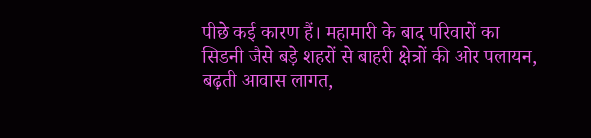पीछे कई कारण हैं। महामारी के बाद परिवारों का सिडनी जैसे बड़े शहरों से बाहरी क्षेत्रों की ओर पलायन, बढ़ती आवास लागत,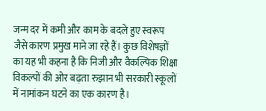जन्म दर में कमी और काम के बदले हुए स्वरूप जैसे कारण प्रमुख माने जा रहे हैं। कुछ विशेषज्ञों का यह भी कहना है कि निजी और वैकल्पिक शिक्षा विकल्पों की ओर बढ़ता रुझान भी सरकारी स्कूलों में नामांकन घटने का एक कारण है।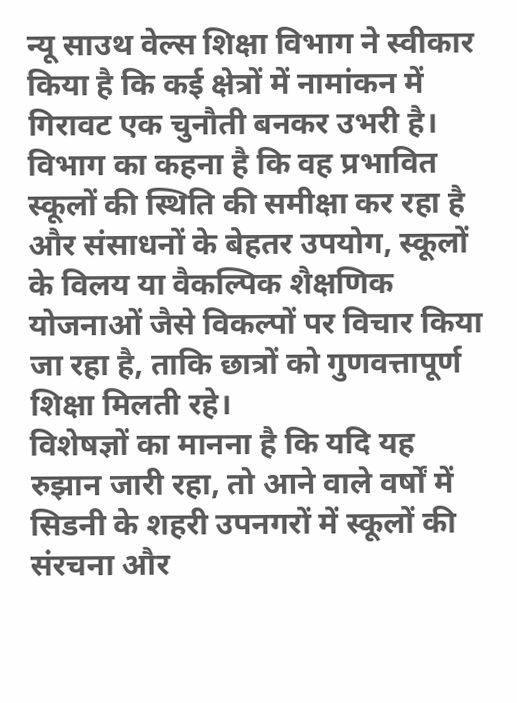न्यू साउथ वेल्स शिक्षा विभाग ने स्वीकार किया है कि कई क्षेत्रों में नामांकन में गिरावट एक चुनौती बनकर उभरी है। विभाग का कहना है कि वह प्रभावित स्कूलों की स्थिति की समीक्षा कर रहा है और संसाधनों के बेहतर उपयोग, स्कूलों के विलय या वैकल्पिक शैक्षणिक योजनाओं जैसे विकल्पों पर विचार किया जा रहा है, ताकि छात्रों को गुणवत्तापूर्ण शिक्षा मिलती रहे।
विशेषज्ञों का मानना है कि यदि यह रुझान जारी रहा, तो आने वाले वर्षों में सिडनी के शहरी उपनगरों में स्कूलों की संरचना और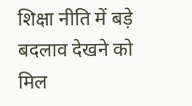शिक्षा नीति में बड़े बदलाव देखने को मिल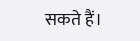सकते हैं।